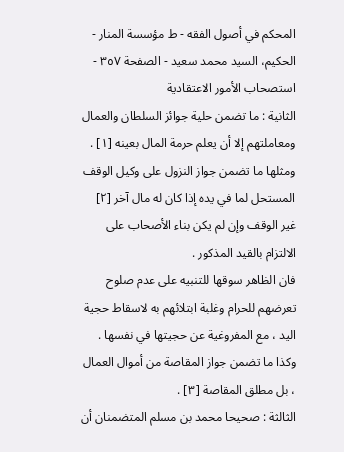المحكم في أصول الفقه - ط مؤسسة المنار - الحكيم، السيد محمد سعيد - الصفحة ٣٥٧ - استصحاب الأمور الاعتقادية
الثانية : ما تضمن حلية جوائز السلطان والعمال ومعاملتهم إلا أن يعلم حرمة المال بعينه [١] .
ومثلها ما تضمن جواز النزول على وكيل الوقف المستحل لما في يده إذا كان له مال آخر [٢] غير الوقف وإن لم يكن بناء الأصحاب على الالتزام بالقيد المذكور .
فان الظاهر سوقها للتنبيه على عدم صلوح تعرضهم للحرام وغلبة ابتلائهم به لاسقاط حجية اليد ، مع المفروغية عن حجيتها في نفسها .
وكذا ما تضمن جواز المقاصة من أموال العمال ، بل مطلق المقاصة [٣] .
الثالثة : صحيحا محمد بن مسلم المتضمنان أن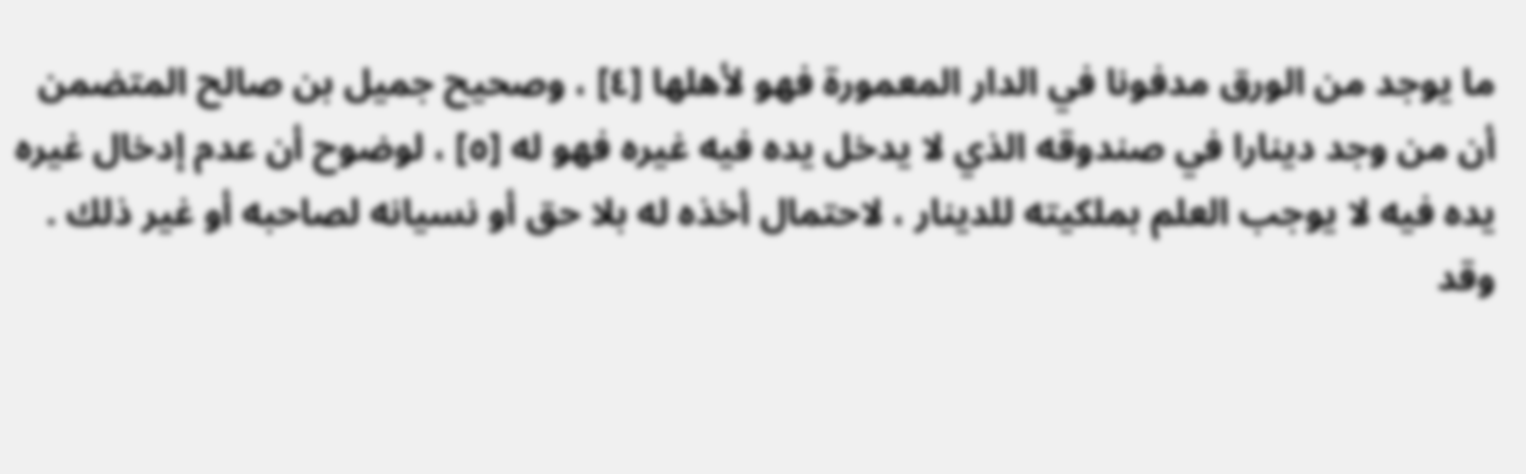ما يوجد من الورق مدفونا في الدار المعمورة فهو لأهلها [٤] ، وصحيح جميل بن صالح المتضمن أن من وجد دينارا في صندوقه الذي لا يدخل يده فيه غيره فهو له [٥] ، لوضوح أن عدم إدخال غيره يده فيه لا يوجب العلم بملكيته للدينار ، لاحتمال أخذه له بلا حق أو نسيانه لصاحبه أو غير ذلك .
وقد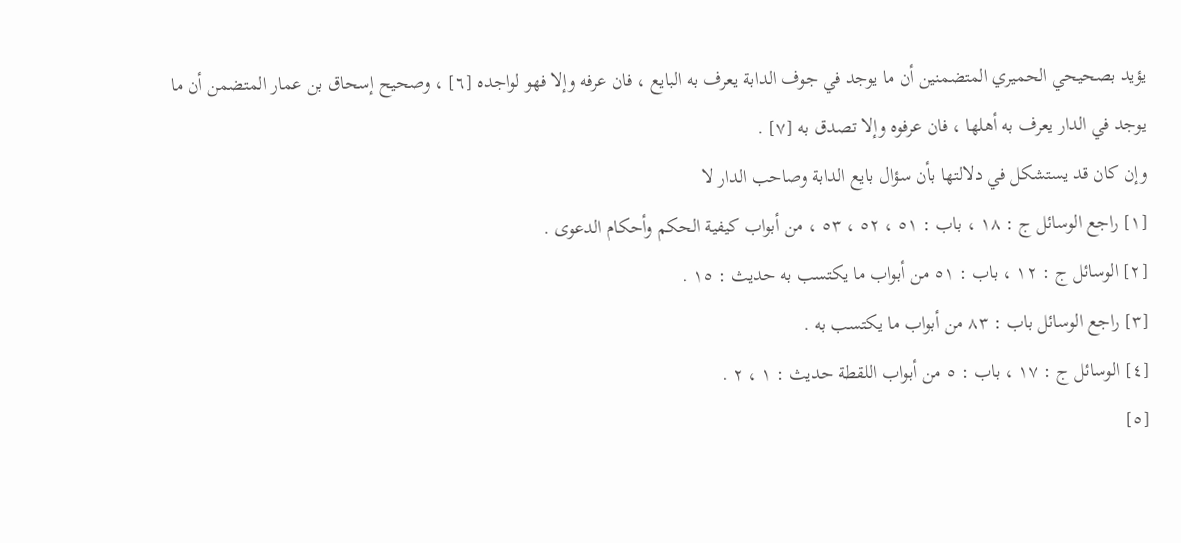يؤيد بصحيحي الحميري المتضمنين أن ما يوجد في جوف الدابة يعرف به البايع ، فان عرفه وإلا فهو لواجده [٦] ، وصحيح إسحاق بن عمار المتضمن أن ما يوجد في الدار يعرف به أهلها ، فان عرفوه وإلا تصدق به [٧] .
وإن كان قد يستشكل في دلالتها بأن سؤال بايع الدابة وصاحب الدار لا
[١] راجع الوسائل ج : ١٨ ، باب : ٥١ ، ٥٢ ، ٥٣ ، من أبواب كيفية الحكم وأحكام الدعوى .
[٢] الوسائل ج : ١٢ ، باب : ٥١ من أبواب ما يكتسب به حديث : ١٥ .
[٣] راجع الوسائل باب : ٨٣ من أبواب ما يكتسب به .
[٤] الوسائل ج : ١٧ ، باب : ٥ من أبواب اللقطة حديث : ١ ، ٢ .
[٥]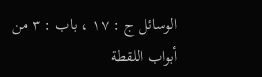الوسائل ج : ١٧ ، باب : ٣ من أبواب اللقطة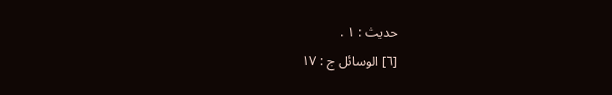حديث : ١ .
[٦] الوسائل ج : ١٧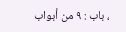، باب : ٩ من أبواب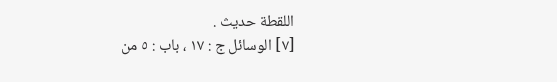اللقطة حديث .
[٧] الوسائل ج : ١٧ ، باب : ٥ من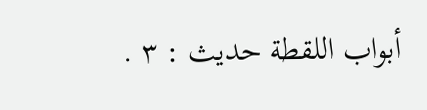أبواب اللقطة حديث : ٣ .